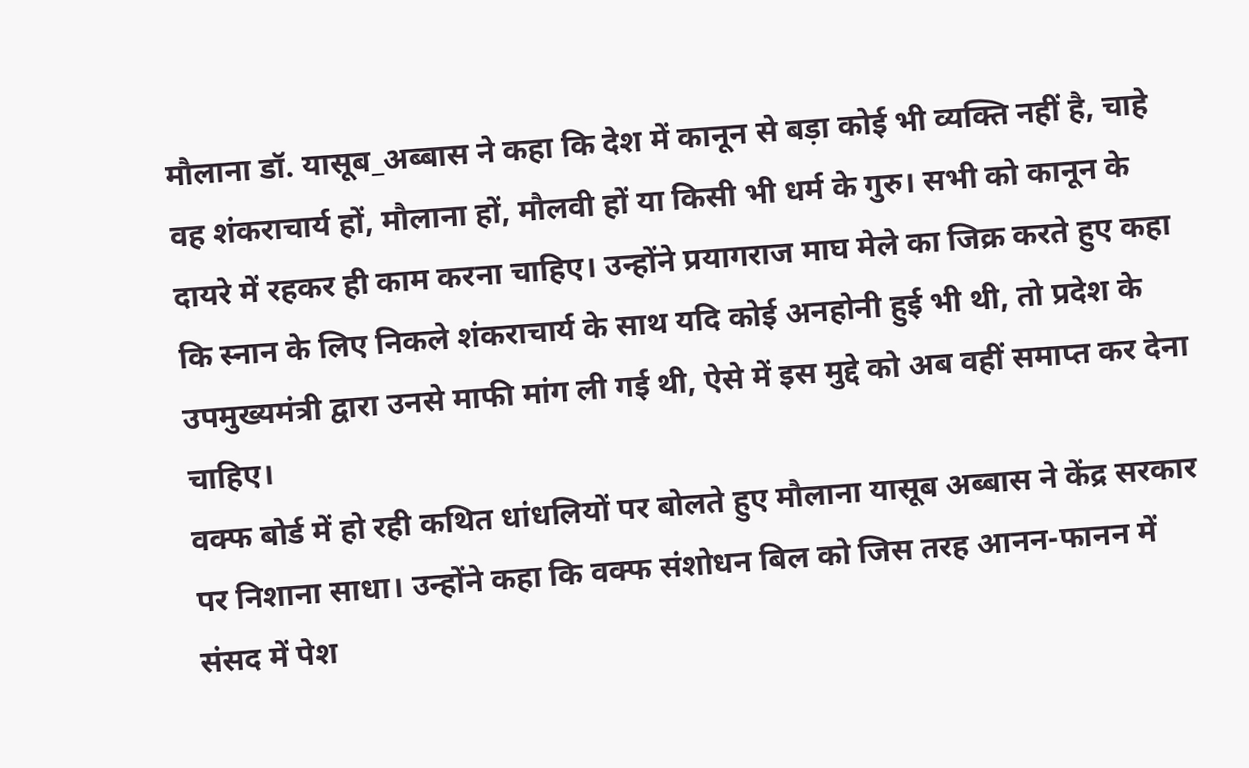मौलाना डॉ. यासूब_अब्बास ने कहा कि देश में कानून से बड़ा कोई भी व्यक्ति नहीं है, चाहे वह शंकराचार्य हों, मौलाना हों, मौलवी हों या किसी भी धर्म के गुरु। सभी को कानून के दायरे में रहकर ही काम करना चाहिए। उन्होंने प्रयागराज माघ मेले का जिक्र करते हुए कहा कि स्नान के लिए निकले शंकराचार्य के साथ यदि कोई अनहोनी हुई भी थी, तो प्रदेश के उपमुख्यमंत्री द्वारा उनसे माफी मांग ली गई थी, ऐसे में इस मुद्दे को अब वहीं समाप्त कर देना चाहिए।
वक्फ बोर्ड में हो रही कथित धांधलियों पर बोलते हुए मौलाना यासूब अब्बास ने केंद्र सरकार पर निशाना साधा। उन्होंने कहा कि वक्फ संशोधन बिल को जिस तरह आनन-फानन में संसद में पेश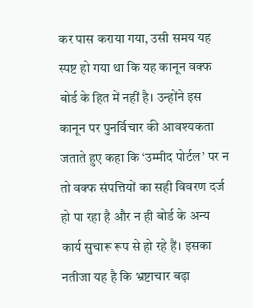कर पास कराया गया, उसी समय यह स्पष्ट हो गया था कि यह कानून वक्फ बोर्ड के हित में नहीं है। उन्होंने इस कानून पर पुनर्विचार की आवश्यकता जताते हुए कहा कि ‘उम्मीद पोर्टल’ पर न तो वक्फ संपत्तियों का सही विवरण दर्ज हो पा रहा है और न ही बोर्ड के अन्य कार्य सुचारू रूप से हो रहे हैं। इसका नतीजा यह है कि भ्रष्टाचार बढ़ा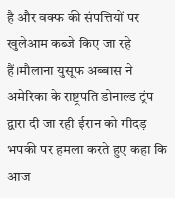है और वक्फ की संपत्तियों पर खुलेआम कब्जे किए जा रहे हैं।मौलाना युसूफ अब्बास ने अमेरिका के राष्ट्रपति डोनाल्ड ट्रंप द्वारा दी जा रही ईरान को गीदड़ भपकी पर हमला करते हुए कहा कि आज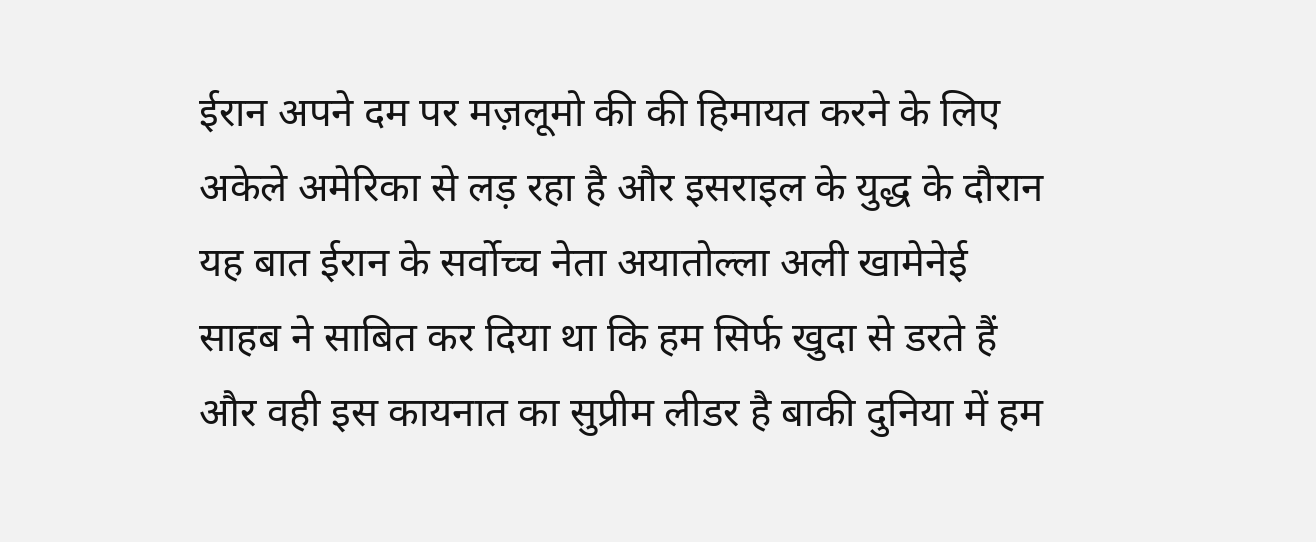ईरान अपने दम पर मज़लूमो की की हिमायत करने के लिए अकेले अमेरिका से लड़ रहा है और इसराइल के युद्ध के दौरान यह बात ईरान के सर्वोच्च नेता अयातोल्ला अली खामेनेई साहब ने साबित कर दिया था कि हम सिर्फ खुदा से डरते हैं और वही इस कायनात का सुप्रीम लीडर है बाकी दुनिया में हम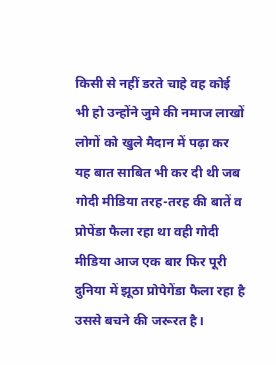किसी से नहीं डरते चाहे वह कोई भी हो उन्होंने जुमे की नमाज लाखों लोगों को खुले मैदान में पढ़ा कर यह बात साबित भी कर दी थी जब गोदी मीडिया तरह-तरह की बातें व प्रोपेंडा फैला रहा था वही गोदी मीडिया आज एक बार फिर पूरी दुनिया में झूठा प्रोपेगेंडा फैला रहा है उससे बचने की जरूरत है।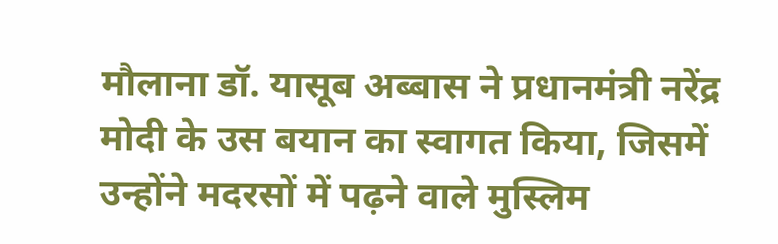मौलाना डॉ. यासूब अब्बास ने प्रधानमंत्री नरेंद्र मोदी के उस बयान का स्वागत किया, जिसमें उन्होंने मदरसों में पढ़ने वाले मुस्लिम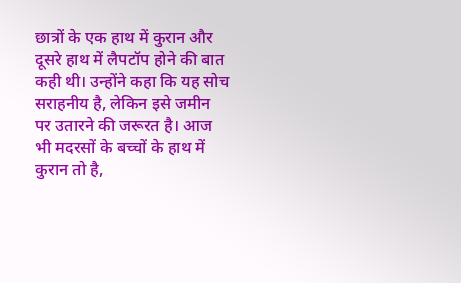छात्रों के एक हाथ में कुरान और दूसरे हाथ में लैपटॉप होने की बात कही थी। उन्होंने कहा कि यह सोच सराहनीय है, लेकिन इसे जमीन पर उतारने की जरूरत है। आज भी मदरसों के बच्चों के हाथ में कुरान तो है,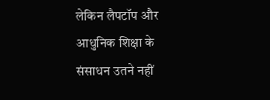लेकिन लैपटॉप और आधुनिक शिक्षा के संसाधन उतने नहीं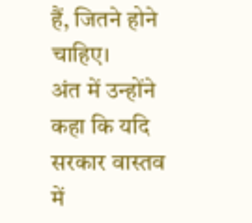हैं, जितने होने चाहिए।
अंत में उन्होंने कहा कि यदि सरकार वास्तव में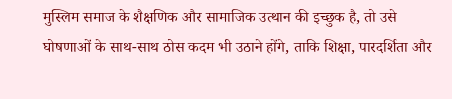मुस्लिम समाज के शैक्षणिक और सामाजिक उत्थान की इच्छुक है, तो उसे घोषणाओं के साथ-साथ ठोस कदम भी उठाने होंगे, ताकि शिक्षा, पारदर्शिता और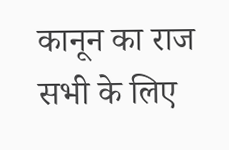कानून का राज सभी के लिए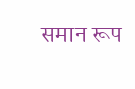समान रूप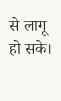से लागू हो सके।